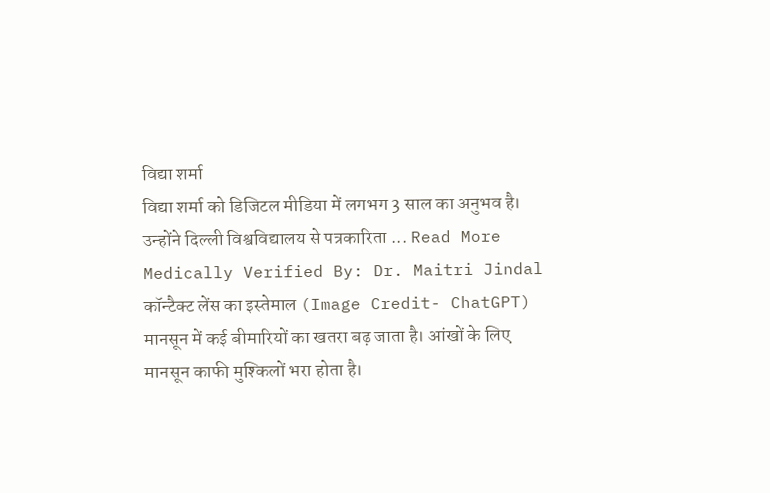विद्या शर्मा
विद्या शर्मा को डिजिटल मीडिया में लगभग 3 साल का अनुभव है। उन्होंने दिल्ली विश्वविद्यालय से पत्रकारिता ... Read More
Medically Verified By: Dr. Maitri Jindal
कॉन्टैक्ट लेंस का इस्तेमाल (Image Credit- ChatGPT)
मानसून में कई बीमारियों का खतरा बढ़ जाता है। आंखों के लिए मानसून काफी मुश्किलों भरा होता है।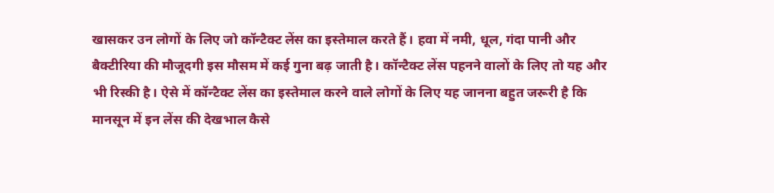खासकर उन लोगों के लिए जो कॉन्टैक्ट लेंस का इस्तेमाल करते हैं। हवा में नमी, धूल, गंदा पानी और बैक्टीरिया की मौजूदगी इस मौसम में कई गुना बढ़ जाती है। कॉन्टैक्ट लेंस पहनने वालों के लिए तो यह और भी रिस्की है। ऐसे में कॉन्टैक्ट लेंस का इस्तेमाल करने वाले लोगों के लिए यह जानना बहुत जरूरी है कि मानसून में इन लेंस की देखभाल कैसे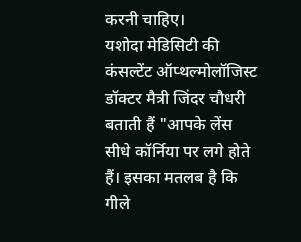करनी चाहिए।
यशोदा मेडिसिटी की कंसल्टेंट ऑप्थल्मोलॉजिस्ट डॉक्टर मैत्री जिंदर चौधरी बताती हैं "आपके लेंस सीधे कॉर्निया पर लगे होते हैं। इसका मतलब है कि गीले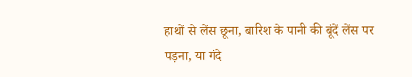हाथों से लेंस छूना, बारिश के पानी की बूंदें लेंस पर पड़ना, या गंदे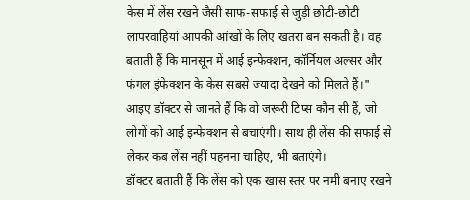केस में लेंस रखने जैसी साफ-सफाई से जुड़ी छोटी-छोटी लापरवाहियां आपकी आंखों के लिए खतरा बन सकती है। वह बताती हैं कि मानसून में आई इन्फेक्शन, कॉर्नियल अल्सर और फंगल इंफेक्शन के केस सबसे ज्यादा देखने को मिलते हैं।" आइए डॉक्टर से जानते हैं कि वो जरूरी टिप्स कौन सी हैं, जो लोगों को आई इन्फेक्शन से बचाएंगी। साथ ही लेंस की सफाई से लेकर कब लेंस नहीं पहनना चाहिए, भी बताएंगे।
डॉक्टर बताती हैं कि लेंस को एक खास स्तर पर नमी बनाए रखने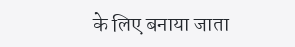के लिए बनाया जाता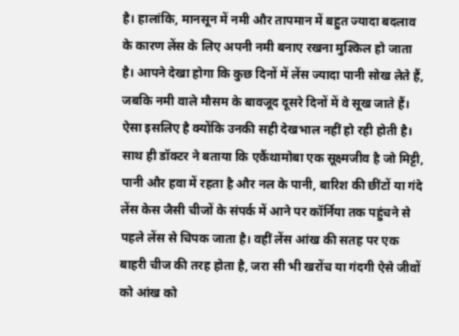है। हालांकि, मानसून में नमी और तापमान में बहुत ज्यादा बदलाव के कारण लेंस के लिए अपनी नमी बनाए रखना मुश्किल हो जाता है। आपने देखा होगा कि कुछ दिनों में लेंस ज्यादा पानी सोख लेते हैं, जबकि नमी वाले मौसम के बावजूद दूसरे दिनों में वे सूख जाते हैं। ऐसा इसलिए है क्योंकि उनकी सही देखभाल नहीं हो रही होती है।
साथ ही डॉक्टर ने बताया कि एकैंथामोबा एक सूक्ष्मजीव है जो मिट्टी, पानी और हवा में रहता है और नल के पानी, बारिश की छींटों या गंदे लेंस केस जैसी चीजों के संपर्क में आने पर कॉर्निया तक पहुंचने से पहले लेंस से चिपक जाता है। वहीं लेंस आंख की सतह पर एक बाहरी चीज की तरह होता है, जरा सी भी खरोंच या गंदगी ऐसे जीवों को आंख को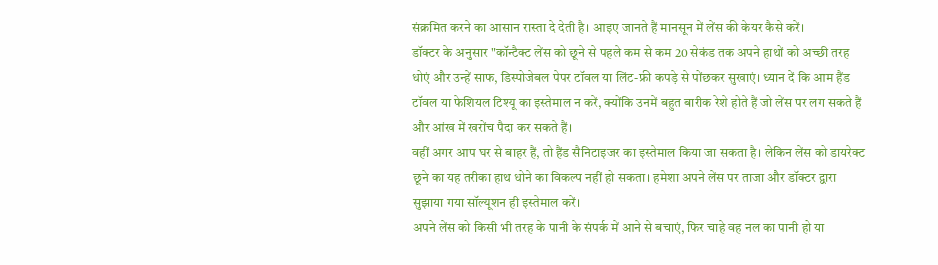संक्रमित करने का आसान रास्ता दे देती है। आइए जानते हैं मानसून में लेंस की केयर कैसे करें।
डॉक्टर के अनुसार "कॉन्टैक्ट लेंस को छूने से पहले कम से कम 20 सेकंड तक अपने हाथों को अच्छी तरह धोएं और उन्हें साफ, डिस्पोजेबल पेपर टॉवल या लिंट-फ्री कपड़े से पोंछकर सुखाएं। ध्यान दें कि आम हैंड टॉवल या फेशियल टिश्यू का इस्तेमाल न करें, क्योंकि उनमें बहुत बारीक रेशे होते हैं जो लेंस पर लग सकते हैं और आंख में खरोंच पैदा कर सकते हैं।
वहीं अगर आप घर से बाहर हैं, तो हैंड सैनिटाइजर का इस्तेमाल किया जा सकता है। लेकिन लेंस को डायरेक्ट छूने का यह तरीका हाथ धोने का विकल्प नहीं हो सकता। हमेशा अपने लेंस पर ताजा और डॉक्टर द्वारा सुझाया गया सॉल्यूशन ही इस्तेमाल करें।
अपने लेंस को किसी भी तरह के पानी के संपर्क में आने से बचाएं, फिर चाहे वह नल का पानी हो या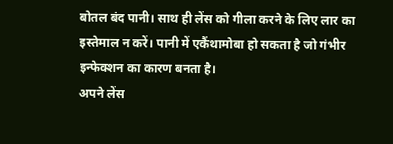बोतल बंद पानी। साथ ही लेंस को गीला करने के लिए लार का इस्तेमाल न करें। पानी में एकैंथामोबा हो सकता है जो गंभीर इन्फेक्शन का कारण बनता है।
अपने लेंस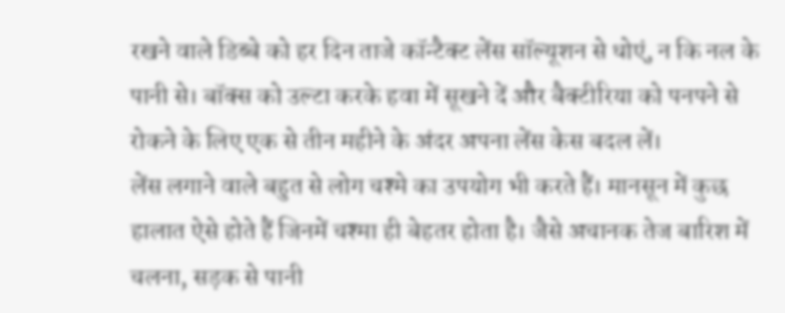रखने वाले डिब्बे को हर दिन ताजे कॉन्टैक्ट लेंस सॉल्यूशन से धोएं, न कि नल के पानी से। बॉक्स को उल्टा करके हवा में सूखने दें और बैक्टीरिया को पनपने से रोकने के लिए एक से तीन महीने के अंदर अपना लेंस केस बदल लें।
लेंस लगाने वाले बहुत से लोग चश्मे का उपयोग भी करते हैं। मानसून में कुछ हालात ऐसे होते हैं जिनमें चश्मा ही बेहतर होता है। जैसे अचानक तेज बारिश में चलना, सड़क से पानी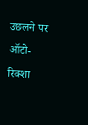उछलने पर ऑटो-रिक्शा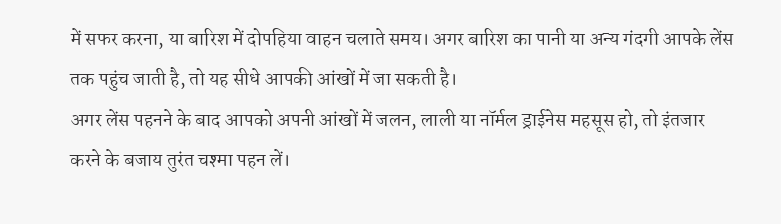में सफर करना, या बारिश में दोपहिया वाहन चलाते समय। अगर बारिश का पानी या अन्य गंदगी आपके लेंस तक पहुंच जाती है, तो यह सीधे आपकी आंखों में जा सकती है।
अगर लेंस पहनने के बाद आपको अपनी आंखों में जलन, लाली या नॉर्मल ड्राईनेस महसूस हो, तो इंतजार करने के बजाय तुरंत चश्मा पहन लें।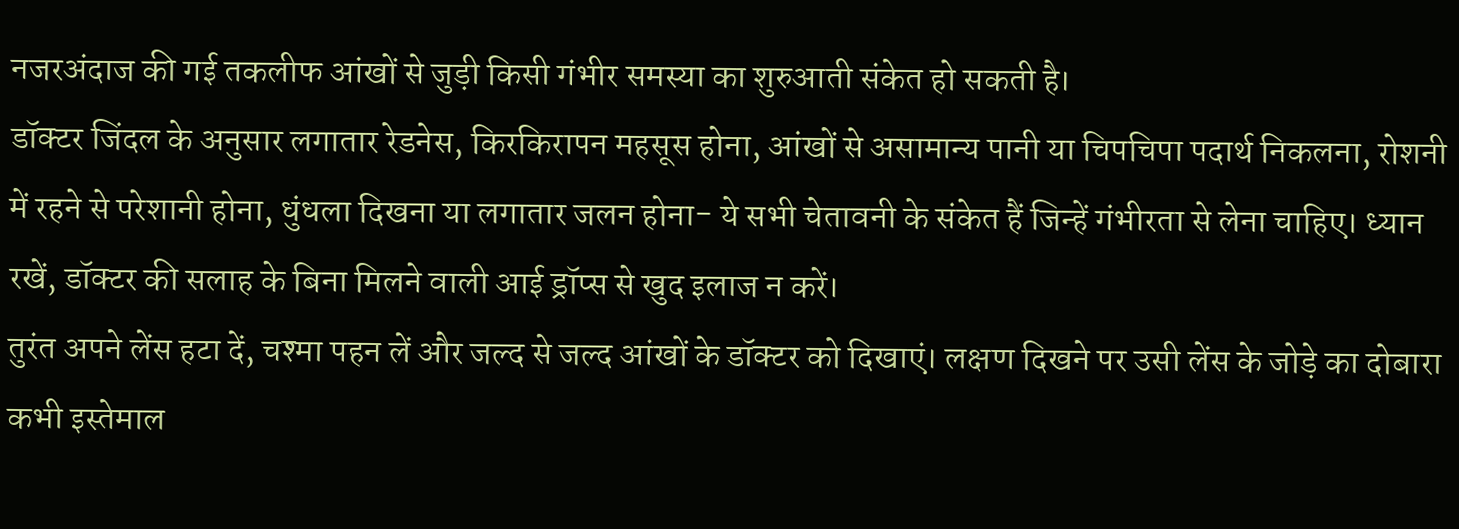नजरअंदाज की गई तकलीफ आंखों से जुड़ी किसी गंभीर समस्या का शुरुआती संकेत हो सकती है।
डॉक्टर जिंदल के अनुसार लगातार रेडनेस, किरकिरापन महसूस होना, आंखों से असामान्य पानी या चिपचिपा पदार्थ निकलना, रोशनी में रहने से परेशानी होना, धुंधला दिखना या लगातार जलन होना- ये सभी चेतावनी के संकेत हैं जिन्हें गंभीरता से लेना चाहिए। ध्यान रखें, डॉक्टर की सलाह के बिना मिलने वाली आई ड्रॉप्स से खुद इलाज न करें।
तुरंत अपने लेंस हटा दें, चश्मा पहन लें और जल्द से जल्द आंखों के डॉक्टर को दिखाएं। लक्षण दिखने पर उसी लेंस के जोड़े का दोबारा कभी इस्तेमाल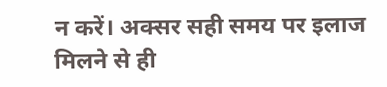न करें। अक्सर सही समय पर इलाज मिलने से ही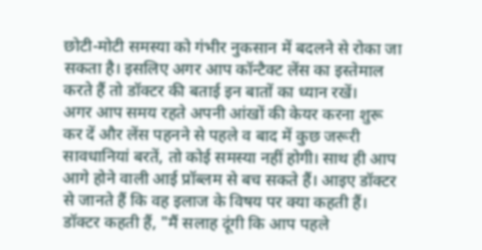छोटी-मोटी समस्या को गंभीर नुकसान में बदलने से रोका जा सकता है। इसलिए अगर आप कॉन्टैक्ट लेंस का इस्तेमाल करते हैं तो डॉक्टर की बताई इन बातों का ध्यान रखें।
अगर आप समय रहते अपनी आंखों की केयर करना शुरू कर दें और लेंस पहनने से पहले व बाद में कुछ जरूरी सावधानियां बरतें, तो कोई समस्या नहीं होगी। साथ ही आप आगे होने वाली आई प्रॉब्लम से बच सकते हैं। आइए डॉक्टर से जानते हैं कि वह इलाज के विषय पर क्या कहती हैं।
डॉक्टर कहती हैं, "मैं सलाह दूंगी कि आप पहले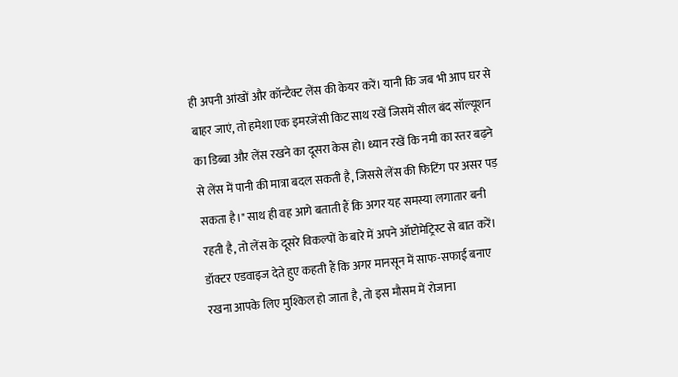ही अपनी आंखों और कॉन्टैक्ट लेंस की केयर करें। यानी कि जब भी आप घर से बाहर जाएं, तो हमेशा एक इमरजेंसी किट साथ रखें जिसमें सील बंद सॉल्यूशन का डिब्बा और लेंस रखने का दूसरा केस हो। ध्यान रखें कि नमी का स्तर बढ़ने से लेंस में पानी की मात्रा बदल सकती है, जिससे लेंस की फिटिंग पर असर पड़ सकता है।" साथ ही वह आगे बताती हैं कि अगर यह समस्या लगातार बनी रहती है, तो लेंस के दूसरे विकल्पों के बारे में अपने ऑप्टोमेट्रिस्ट से बात करें।
डॉक्टर एडवाइज देते हुए कहती हैं कि अगर मानसून में साफ-सफाई बनाए रखना आपके लिए मुश्किल हो जाता है, तो इस मौसम में रोजाना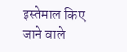इस्तेमाल किए जाने वाले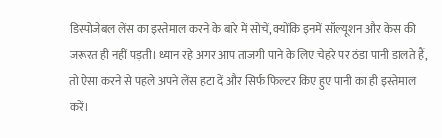डिस्पोजेबल लेंस का इस्तेमाल करने के बारे में सोचें, क्योंकि इनमें सॉल्यूशन और केस की जरूरत ही नहीं पड़ती। ध्यान रहे अगर आप ताजगी पाने के लिए चेहरे पर ठंडा पानी डालते हैं, तो ऐसा करने से पहले अपने लेंस हटा दें और सिर्फ फिल्टर किए हुए पानी का ही इस्तेमाल करें।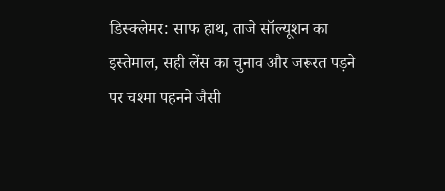डिस्क्लेमर: साफ हाथ, ताजे सॉल्यूशन का इस्तेमाल, सही लेंस का चुनाव और जरूरत पड़ने पर चश्मा पहनने जैसी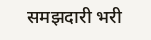समझदारी भरी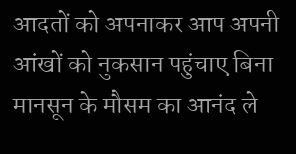आदतों को अपनाकर आप अपनी आंखों को नुकसान पहुंचाए बिना मानसून के मौसम का आनंद ले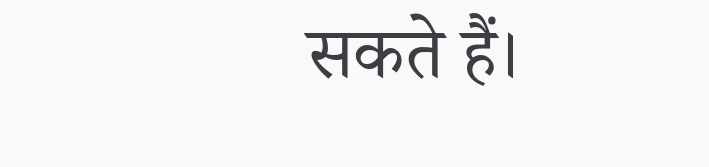सकते हैं।